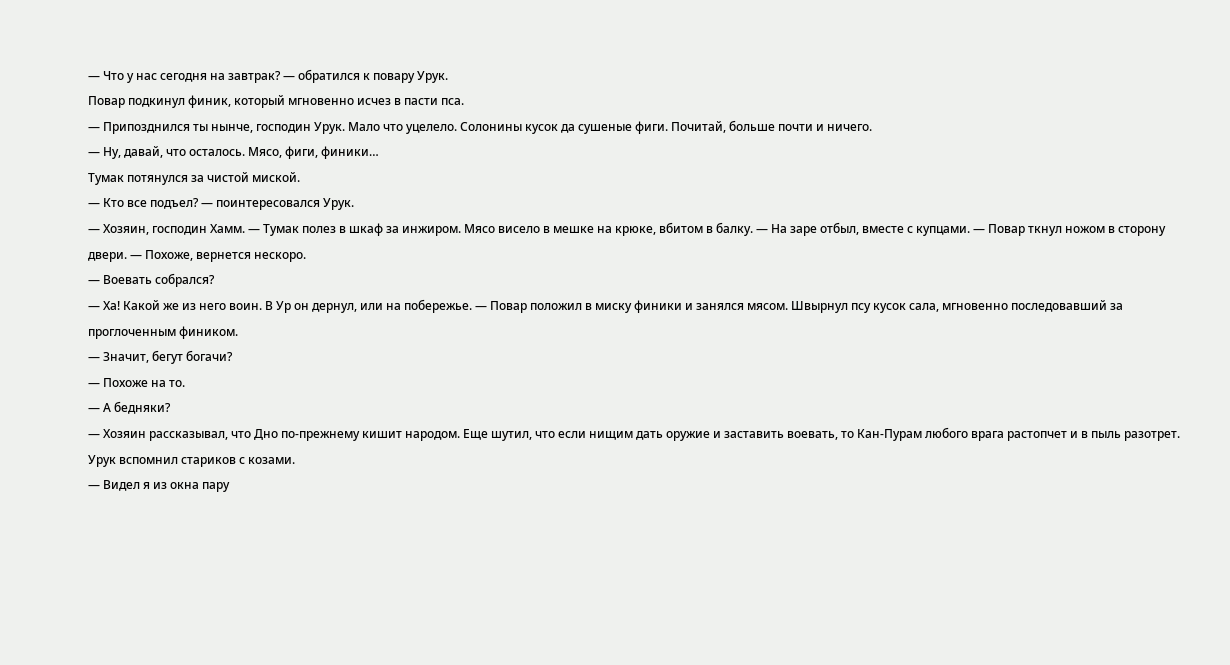— Что у нас сегодня на завтрак? — обратился к повару Урук.
Повар подкинул финик, который мгновенно исчез в пасти пса.
— Припозднился ты нынче, господин Урук. Мало что уцелело. Солонины кусок да сушеные фиги. Почитай, больше почти и ничего.
— Ну, давай, что осталось. Мясо, фиги, финики…
Тумак потянулся за чистой миской.
— Кто все подъел? — поинтересовался Урук.
— Хозяин, господин Хамм. — Тумак полез в шкаф за инжиром. Мясо висело в мешке на крюке, вбитом в балку. — На заре отбыл, вместе с купцами. — Повар ткнул ножом в сторону двери. — Похоже, вернется нескоро.
— Воевать собрался?
— Ха! Какой же из него воин. В Ур он дернул, или на побережье. — Повар положил в миску финики и занялся мясом. Швырнул псу кусок сала, мгновенно последовавший за проглоченным фиником.
— Значит, бегут богачи?
— Похоже на то.
— А бедняки?
— Хозяин рассказывал, что Дно по-прежнему кишит народом. Еще шутил, что если нищим дать оружие и заставить воевать, то Кан-Пурам любого врага растопчет и в пыль разотрет.
Урук вспомнил стариков с козами.
— Видел я из окна пару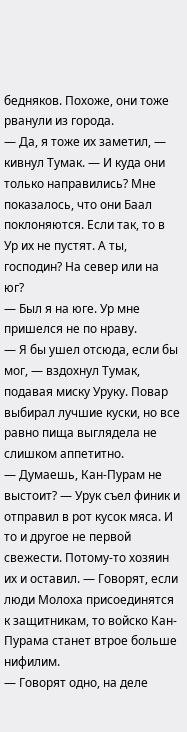бедняков. Похоже, они тоже рванули из города.
— Да, я тоже их заметил, — кивнул Тумак. — И куда они только направились? Мне показалось, что они Баал поклоняются. Если так, то в Ур их не пустят. А ты, господин? На север или на юг?
— Был я на юге. Ур мне пришелся не по нраву.
— Я бы ушел отсюда, если бы мог, — вздохнул Тумак, подавая миску Уруку. Повар выбирал лучшие куски, но все равно пища выглядела не слишком аппетитно.
— Думаешь, Кан-Пурам не выстоит? — Урук съел финик и отправил в рот кусок мяса. И то и другое не первой свежести. Потому-то хозяин их и оставил. — Говорят, если люди Молоха присоединятся к защитникам, то войско Кан-Пурама станет втрое больше нифилим.
— Говорят одно, на деле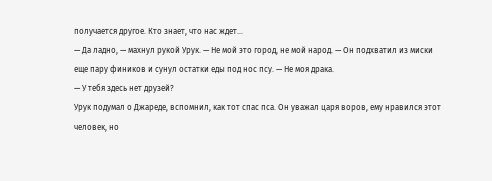получается другое. Кто знает, что нас ждет…
— Да ладно, — махнул рукой Урук. — Не мой это город, не мой народ. — Он подхватил из миски еще пару фиников и сунул остатки еды под нос псу. — Не моя драка.
— У тебя здесь нет друзей?
Урук подумал о Джареде, вспомнил, как тот спас пса. Он уважал царя воров, ему нравился этот человек, но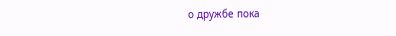о дружбе пока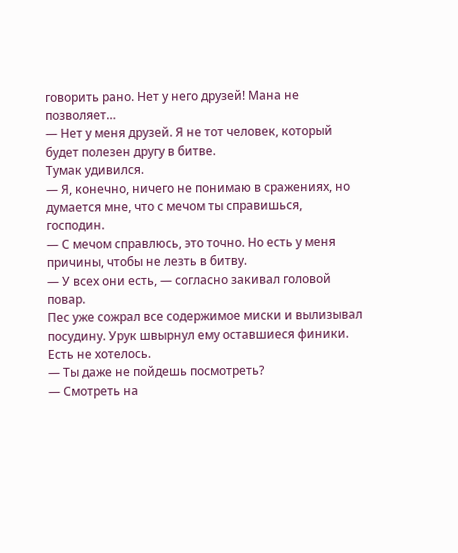говорить рано. Нет у него друзей! Мана не позволяет…
— Нет у меня друзей. Я не тот человек, который будет полезен другу в битве.
Тумак удивился.
— Я, конечно, ничего не понимаю в сражениях, но думается мне, что с мечом ты справишься, господин.
— С мечом справлюсь, это точно. Но есть у меня причины, чтобы не лезть в битву.
— У всех они есть, — согласно закивал головой повар.
Пес уже сожрал все содержимое миски и вылизывал посудину. Урук швырнул ему оставшиеся финики. Есть не хотелось.
— Ты даже не пойдешь посмотреть?
— Смотреть на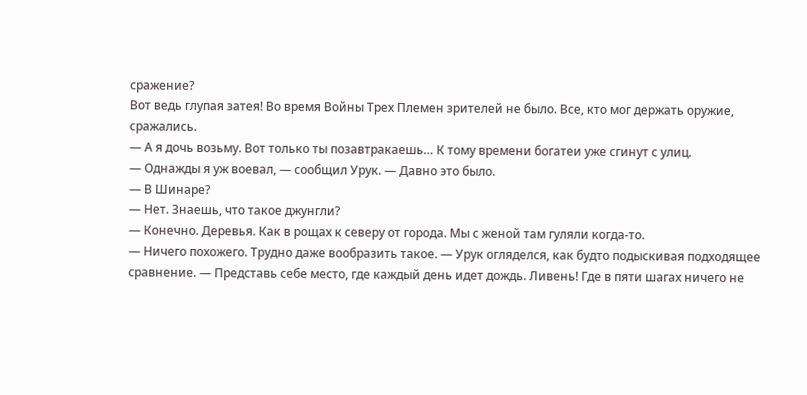сражение?
Вот ведь глупая затея! Во время Войны Трех Племен зрителей не было. Все, кто мог держать оружие, сражались.
— А я дочь возьму. Вот только ты позавтракаешь… К тому времени богатеи уже сгинут с улиц.
— Однажды я уж воевал, — сообщил Урук. — Давно это было.
— В Шинаре?
— Нет. Знаешь, что такое джунгли?
— Конечно. Деревья. Как в рощах к северу от города. Мы с женой там гуляли когда-то.
— Ничего похожего. Трудно даже вообразить такое. — Урук огляделся, как будто подыскивая подходящее сравнение. — Представь себе место, где каждый день идет дождь. Ливень! Где в пяти шагах ничего не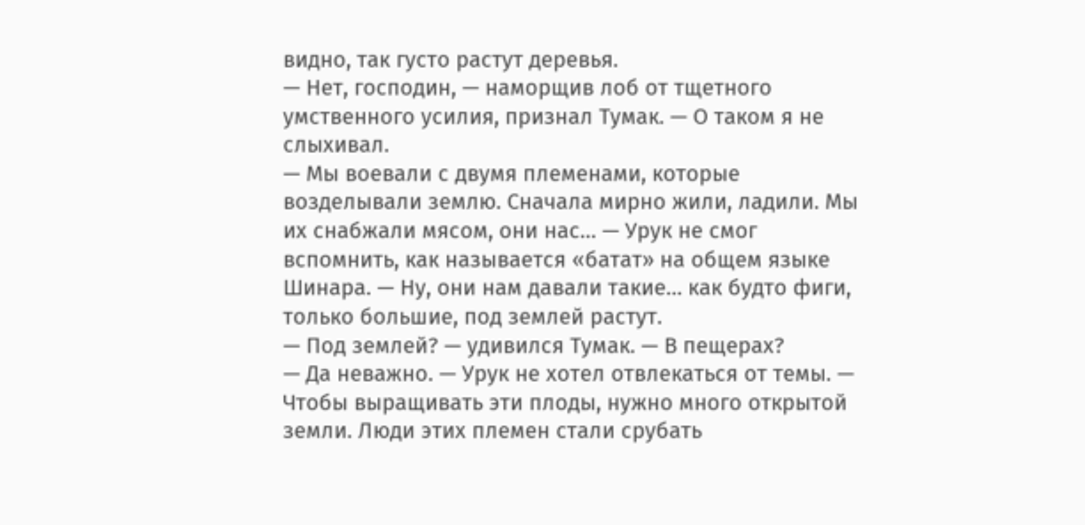видно, так густо растут деревья.
— Нет, господин, — наморщив лоб от тщетного умственного усилия, признал Тумак. — О таком я не слыхивал.
— Мы воевали с двумя племенами, которые возделывали землю. Сначала мирно жили, ладили. Мы их снабжали мясом, они нас… — Урук не смог вспомнить, как называется «батат» на общем языке Шинара. — Ну, они нам давали такие… как будто фиги, только большие, под землей растут.
— Под землей? — удивился Тумак. — В пещерах?
— Да неважно. — Урук не хотел отвлекаться от темы. — Чтобы выращивать эти плоды, нужно много открытой земли. Люди этих племен стали срубать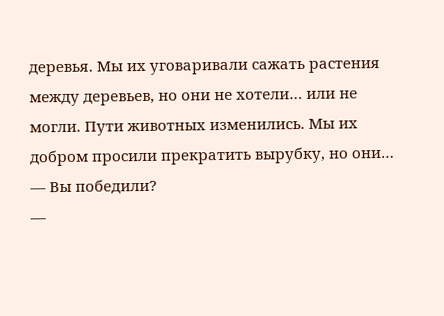деревья. Мы их уговаривали сажать растения между деревьев, но они не хотели… или не могли. Пути животных изменились. Мы их добром просили прекратить вырубку, но они…
— Вы победили?
—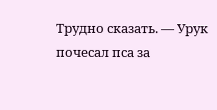Трудно сказать. — Урук почесал пса за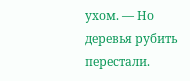ухом. — Но деревья рубить перестали.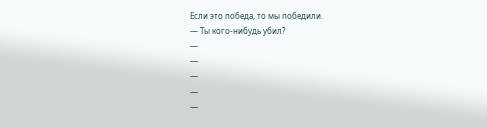Если это победа, то мы победили.
— Ты кого-нибудь убил?
—
—
—
—
—